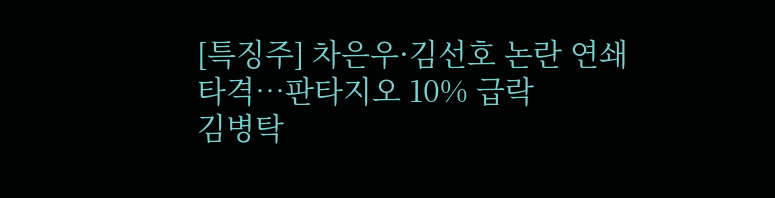[특징주] 차은우·김선호 논란 연쇄 타격…판타지오 10% 급락
김병탁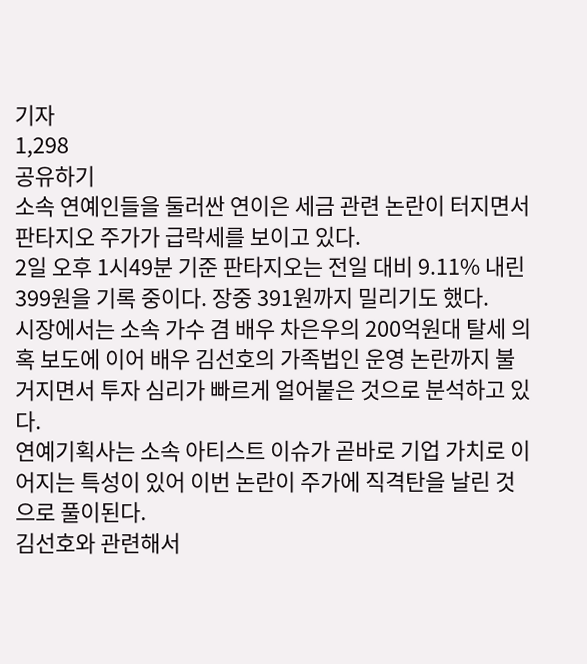기자
1,298
공유하기
소속 연예인들을 둘러싼 연이은 세금 관련 논란이 터지면서 판타지오 주가가 급락세를 보이고 있다.
2일 오후 1시49분 기준 판타지오는 전일 대비 9.11% 내린 399원을 기록 중이다. 장중 391원까지 밀리기도 했다.
시장에서는 소속 가수 겸 배우 차은우의 200억원대 탈세 의혹 보도에 이어 배우 김선호의 가족법인 운영 논란까지 불거지면서 투자 심리가 빠르게 얼어붙은 것으로 분석하고 있다.
연예기획사는 소속 아티스트 이슈가 곧바로 기업 가치로 이어지는 특성이 있어 이번 논란이 주가에 직격탄을 날린 것으로 풀이된다.
김선호와 관련해서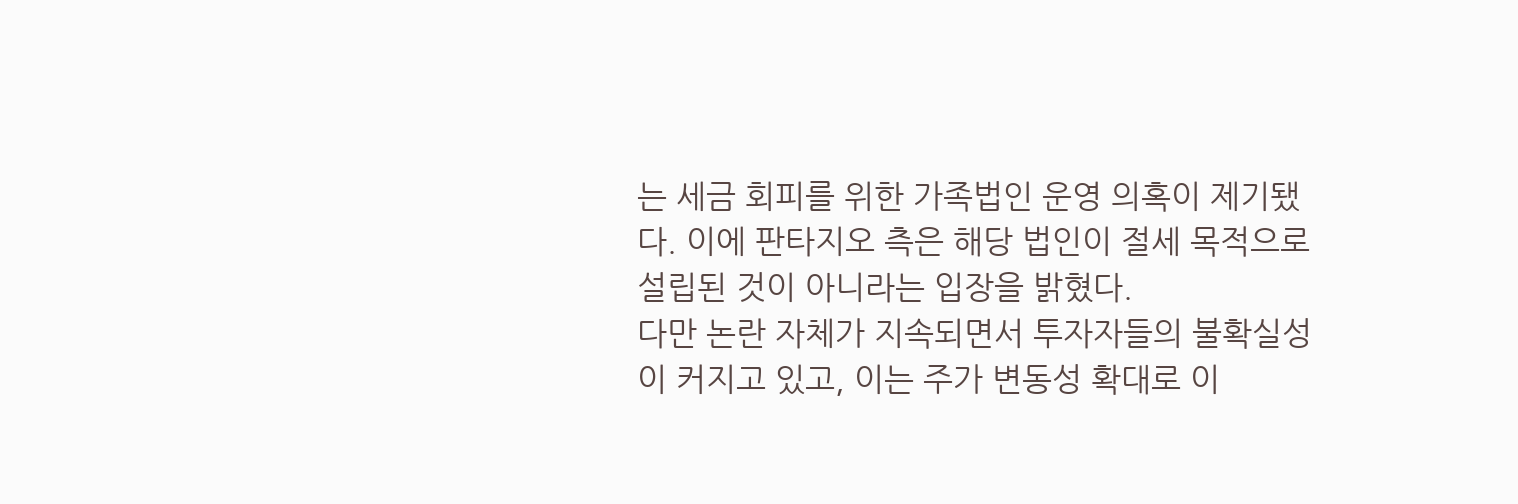는 세금 회피를 위한 가족법인 운영 의혹이 제기됐다. 이에 판타지오 측은 해당 법인이 절세 목적으로 설립된 것이 아니라는 입장을 밝혔다.
다만 논란 자체가 지속되면서 투자자들의 불확실성이 커지고 있고, 이는 주가 변동성 확대로 이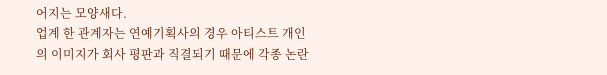어지는 모양새다.
업계 한 관계자는 연예기획사의 경우 아티스트 개인의 이미지가 회사 평판과 직결되기 때문에 각종 논란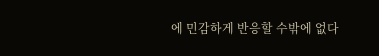에 민감하게 반응할 수밖에 없다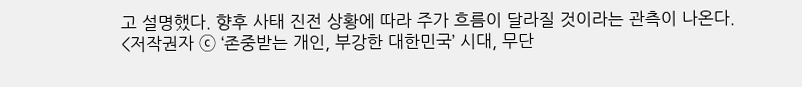고 설명했다. 향후 사태 진전 상황에 따라 주가 흐름이 달라질 것이라는 관측이 나온다.
<저작권자 ⓒ ‘존중받는 개인, 부강한 대한민국’ 시대, 무단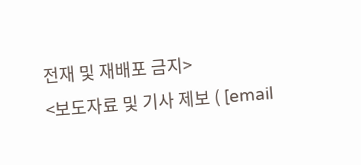전재 및 재배포 금지>
<보도자료 및 기사 제보 ( [email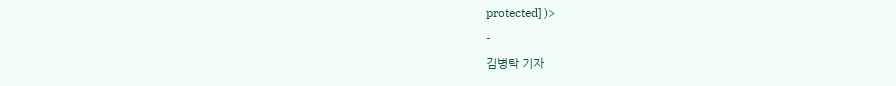protected] )>
-
김병탁 기자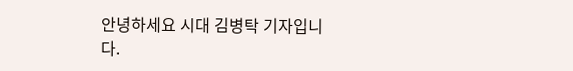안녕하세요 시대 김병탁 기자입니다.